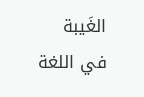الغَيبة
في اللغة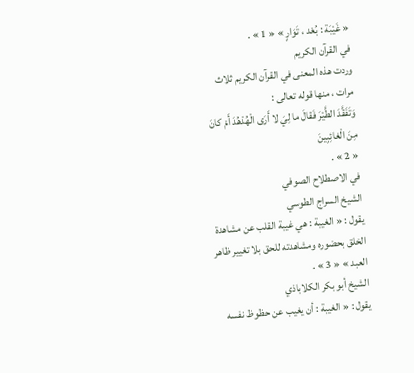« غَيْبَة : بُعْد ، تَوَارٍ » « 1 » .
في القرآن الكريم
وردت هذه المعنى في القرآن الكريم ثلاث مرات ، منها قوله تعالى :
وَتَفَقَّدَ الطَّيْرَ فَقالَ ما لِيَ لا أَرَى الْهُدْهُدَ أَمْ كانَ مِنَ الْغائِبِينَ
« 2 » .
في الاصطلاح الصوفي
الشيخ السراج الطوسي
يقول : « الغيبة : هي غيبة القلب عن مشاهدة الخلق بحضوره ومشاهدته للحق بلا تغيير ظاهر العبد » « 3 » .
الشيخ أبو بكر الكلاباذي
يقول : « الغيبة : أن يغيب عن حظوظ نفسه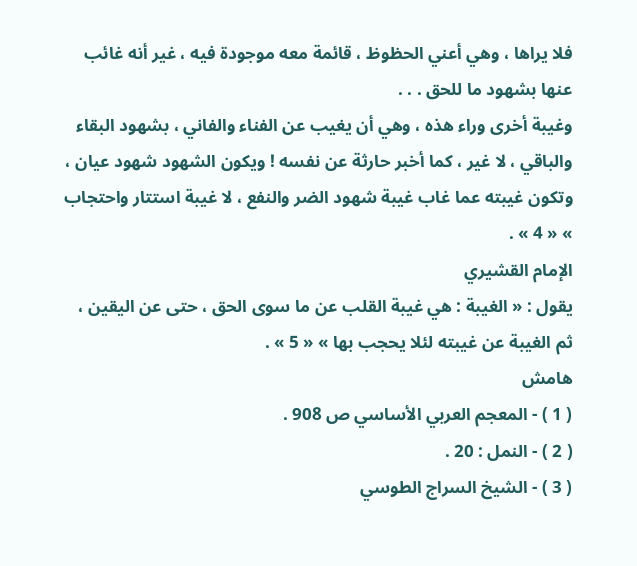فلا يراها ، وهي أعني الحظوظ ، قائمة معه موجودة فيه ، غير أنه غائب عنها بشهود ما للحق . . .
وغيبة أخرى وراء هذه ، وهي أن يغيب عن الفناء والفاني ، بشهود البقاء والباقي ، لا غير ، كما أخبر حارثة عن نفسه ! ويكون الشهود شهود عيان ، وتكون غيبته عما غاب غيبة شهود الضر والنفع ، لا غيبة استتار واحتجاب » « 4 » .
الإمام القشيري
يقول : « الغيبة : هي غيبة القلب عن ما سوى الحق ، حتى عن اليقين ، ثم الغيبة عن غيبته لئلا يحجب بها » « 5 » .
هامش
( 1 ) - المعجم العربي الأساسي ص 908 .
( 2 ) - النمل : 20 .
( 3 ) - الشيخ السراج الطوسي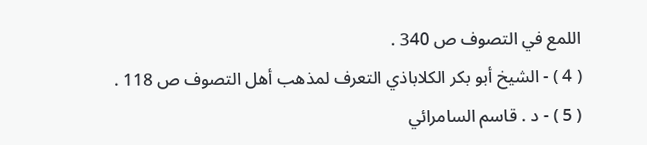اللمع في التصوف ص 340 .
( 4 ) - الشيخ أبو بكر الكلاباذي التعرف لمذهب أهل التصوف ص 118 .
( 5 ) - د . قاسم السامرائي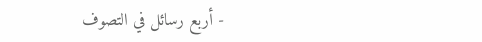- أربع رسائل في التصوف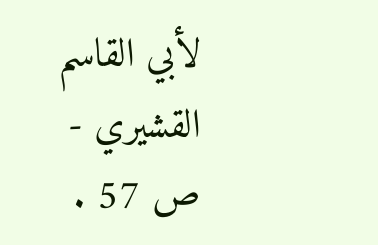لأبي القاسم القشيري - ص 57 .